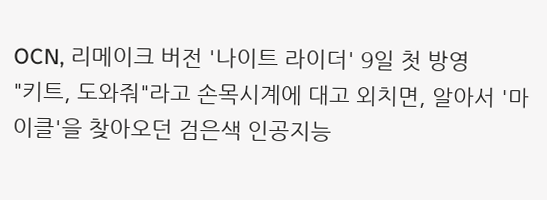OCN, 리메이크 버전 '나이트 라이더' 9일 첫 방영
"키트, 도와줘"라고 손목시계에 대고 외치면, 알아서 '마이클'을 찾아오던 검은색 인공지능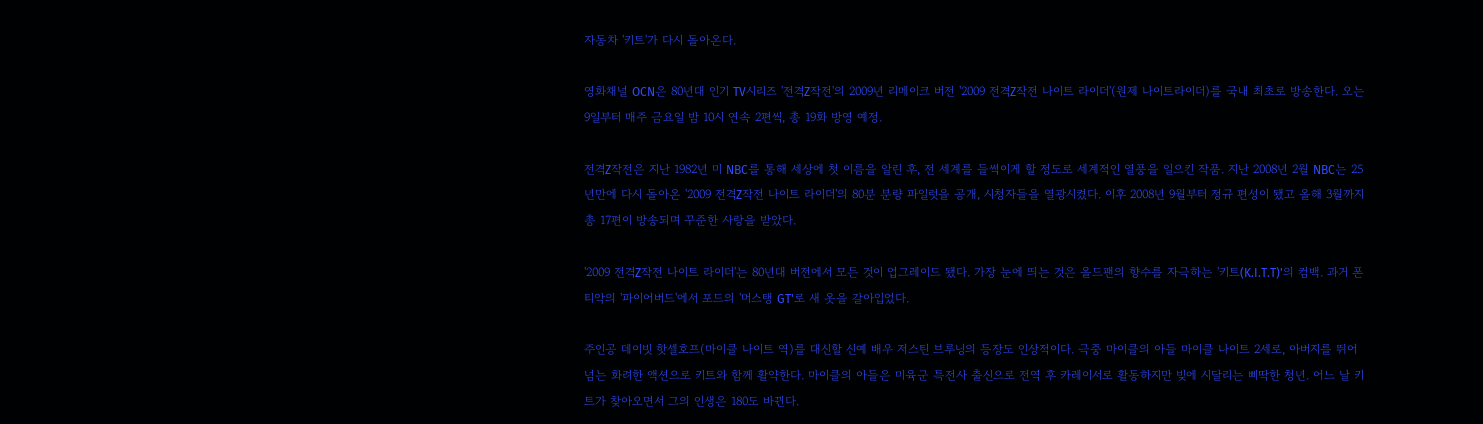자동차 '키트'가 다시 돌아온다.

영화채널 OCN은 80년대 인기 TV시리즈 '전격Z작전'의 2009년 리메이크 버전 '2009 전격Z작전 나이트 라이더'(원제 나이트라이더)를 국내 최초로 방송한다. 오는 9일부터 매주 금요일 밤 10시 연속 2편씩, 총 19화 방영 예정.

전격Z작전은 지난 1982년 미 NBC를 통해 세상에 첫 이름을 알린 후, 전 세계를 들썩이게 할 정도로 세계적인 열풍을 일으킨 작품. 지난 2008년 2월 NBC는 25년만에 다시 돌아온 '2009 전격Z작전 나이트 라이더'의 80분 분량 파일럿을 공개, 시청자들을 열광시켰다. 이후 2008년 9월부터 정규 편성이 됐고 올해 3월까지 총 17편이 방송되며 꾸준한 사랑을 받았다.

'2009 전격Z작전 나이트 라이더'는 80년대 버전에서 모든 것이 업그레이드 됐다. 가장 눈에 띄는 것은 올드팬의 향수를 자극하는 '키트(K.I.T.T)'의 컴백. 과거 폰티악의 '파이어버드'에서 포드의 '머스탱 GT'로 새 옷을 갈아입었다.

주인공 데이빗 핫셀호프(마이클 나이트 역)를 대신할 신예 배우 저스틴 브루닝의 등장도 인상적이다. 극중 마이클의 아들 마이클 나이트 2세로, 아버지를 뛰어넘는 화려한 액션으로 키트와 함께 활약한다. 마이클의 아들은 미육군 특전사 출신으로 전역 후 카레이서로 활동하지만 빚에 시달리는 삐딱한 청년. 어느 날 키트가 찾아오면서 그의 인생은 180도 바뀐다.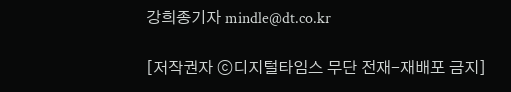강희종기자 mindle@dt.co.kr

[저작권자 ⓒ디지털타임스 무단 전재-재배포 금지]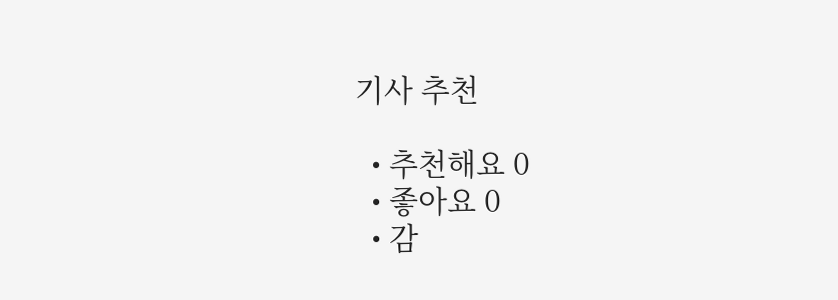기사 추천

  • 추천해요 0
  • 좋아요 0
  • 감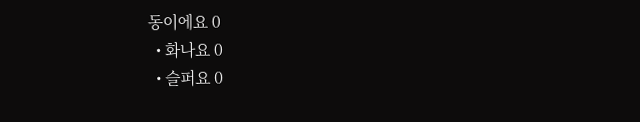동이에요 0
  • 화나요 0
  • 슬퍼요 0